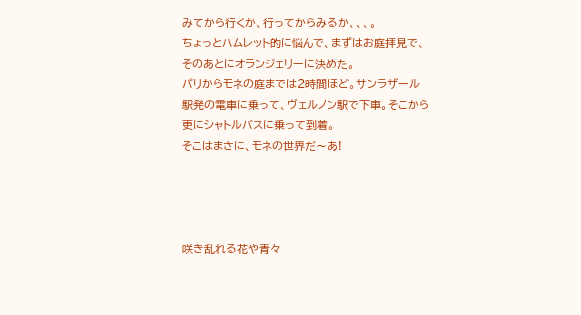みてから行くか、行ってからみるか、、、。
ちょっとハムレット的に悩んで、まずはお庭拝見で、そのあとにオランジェリーに決めた。
パリからモネの庭までは2時間ほど。サンラザール駅発の電車に乗って、ヴェルノン駅で下車。そこから更にシャトルバスに乗って到着。
そこはまさに、モネの世界だ〜あ!




咲き乱れる花や青々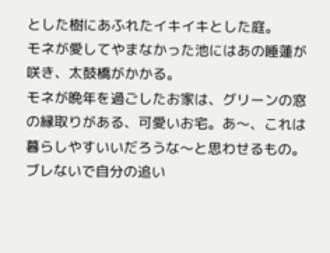とした樹にあふれたイキイキとした庭。
モネが愛してやまなかった池にはあの睡蓮が咲き、太鼓橋がかかる。
モネが晩年を過ごしたお家は、グリーンの窓の縁取りがある、可愛いお宅。あ〜、これは暮らしやすいいだろうな〜と思わせるもの。
ブレないで自分の追い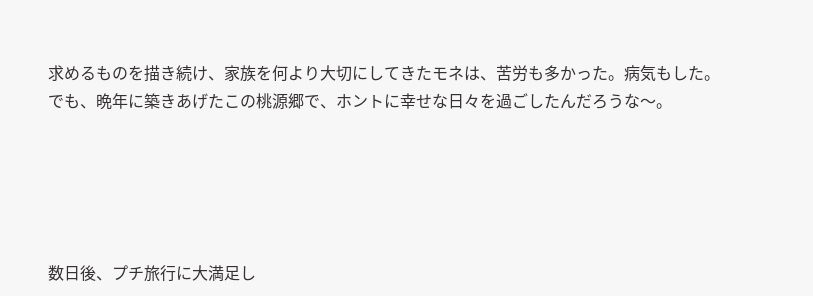求めるものを描き続け、家族を何より大切にしてきたモネは、苦労も多かった。病気もした。
でも、晩年に築きあげたこの桃源郷で、ホントに幸せな日々を過ごしたんだろうな〜。





数日後、プチ旅行に大満足し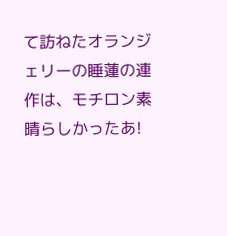て訪ねたオランジェリーの睡蓮の連作は、モチロン素晴らしかったあ!